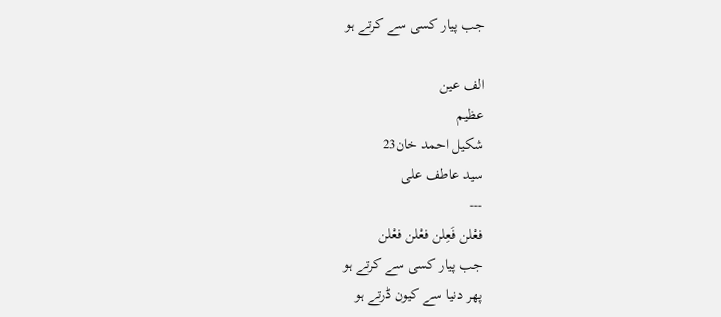جب پیار کسی سے کرتے ہو

الف عین
عظیم
شکیل احمد خان23
سید عاطف علی
---
فعْلن فَعِلن فعْلن فعْلن
جب پیار کسی سے کرتے ہو
پھر دنیا سے کیون ڈرتے ہو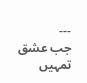---
جب عشق تمہیں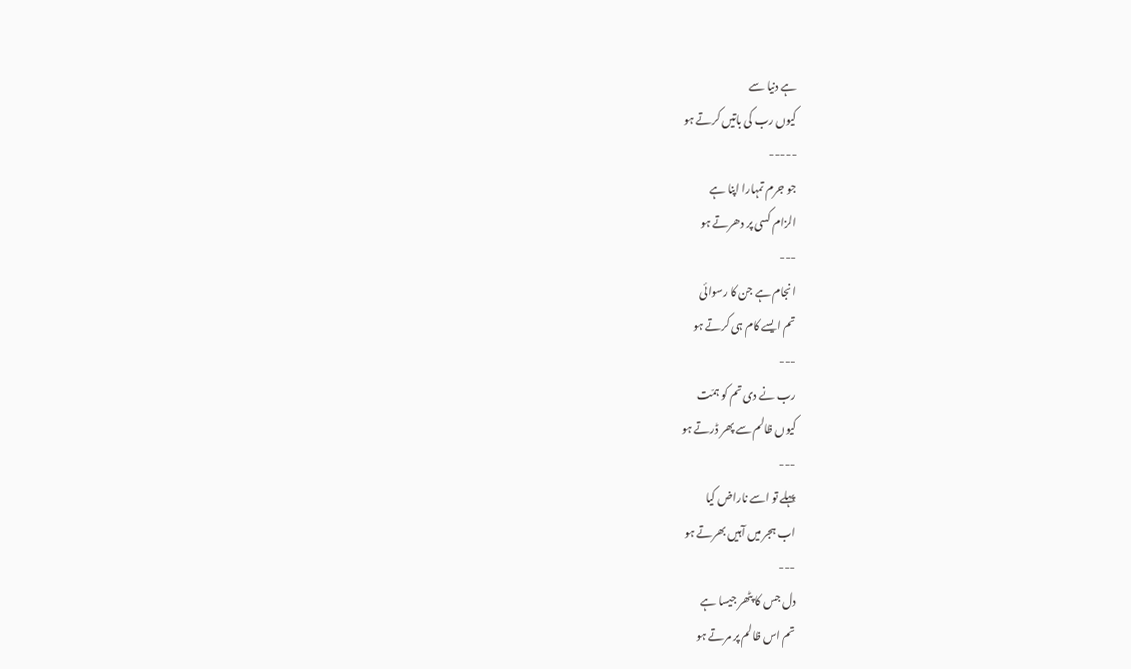ہے دنیا سے
کیوں رب کی باتیں کرتے ہو
-----
جو جرم تمہارا اپنا ہے
الزام کسی پر دھرتے ہو
---
انجام ہے جن کا رسوائی
تم ایسے کام ہی کرتے ہو
---
رب نے دی تم کو ہمّت
کیوں ظالم سے پھر ڈرتے ہو
---
پہلے تو اسے ناراض کیا
اب ہجر میں آہیں بھرتے ہو
---
دل جس کا پٹھر جیسا ہے
تم اس ظالم پر مرتے ہو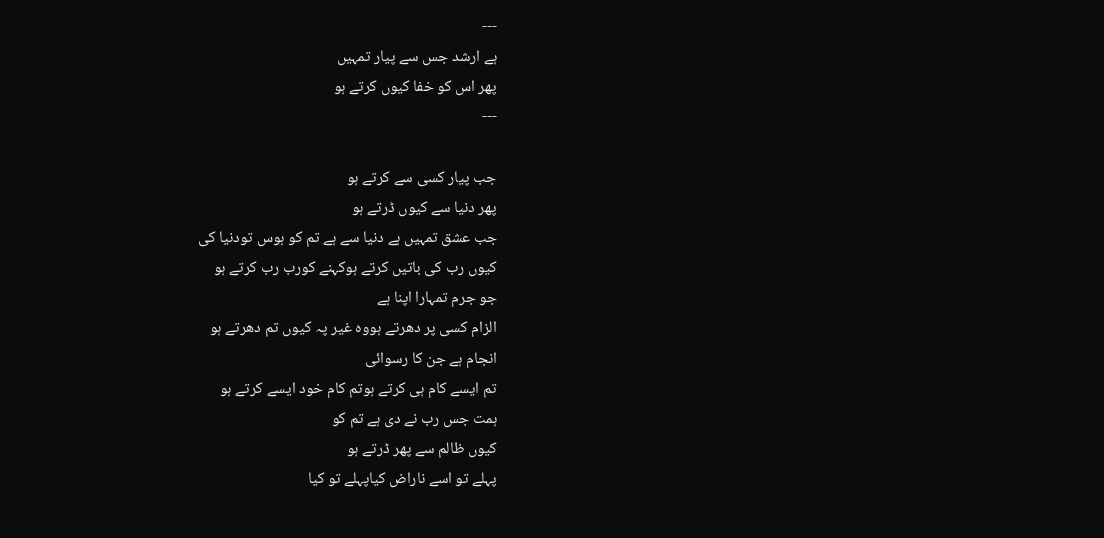---
ہے ارشد جس سے پیار تمہیں
پھر اس کو خفا کیوں کرتے ہو
---

جب پیار کسی سے کرتے ہو
پھر دنیا سے کیوں ڈرتے ہو
جب عشق تمہیں ہے دنیا سے ہے تم کو ہوس تودنیا کی
کیوں رب کی باتیں کرتے ہوکہنے کورب رب کرتے ہو
جو جرم تمہارا اپنا ہے
الزام کسی پر دھرتے ہووہ غیر پہ کیوں تم دھرتے ہو
انجام ہے جن کا رسوائی
تم ایسے کام ہی کرتے ہوتم کام خود ایسے کرتے ہو
ہمت جس رب نے دی ہے تم کو
کیوں ظالم سے پھر ڈرتے ہو
پہلے تو اسے ناراض کیاپہلے تو کیا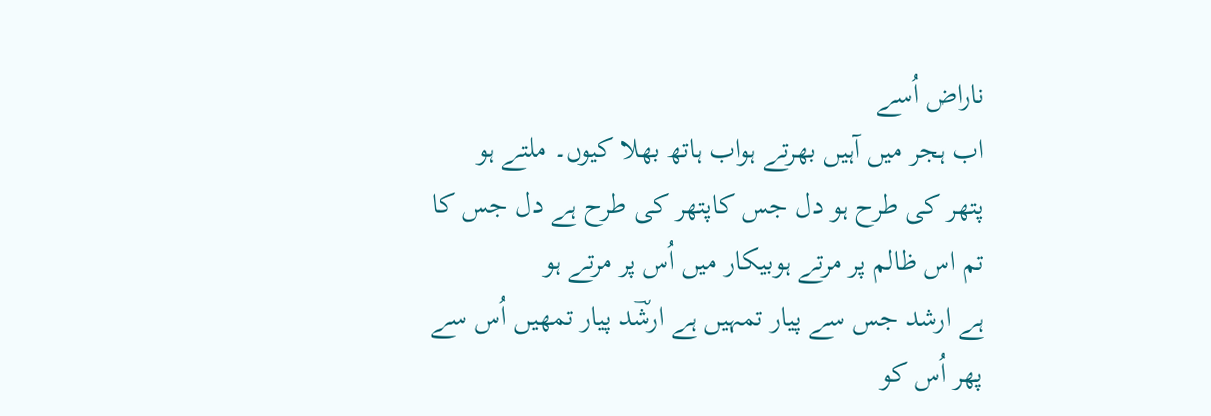ناراض اُسے
اب ہجر میں آہیں بھرتے ہواب ہاتھ بھلا کیوں۔ ملتے ہو
پتھر کی طرح ہو دل جس کاپتھر کی طرح ہے دل جس کا
تم اس ظالم پر مرتے ہوبیکار میں اُس پر مرتے ہو
ہے ارشد جس سے پیار تمہیں ہے ارشؔد پیار تمھیں اُس سے
پھر اُس کو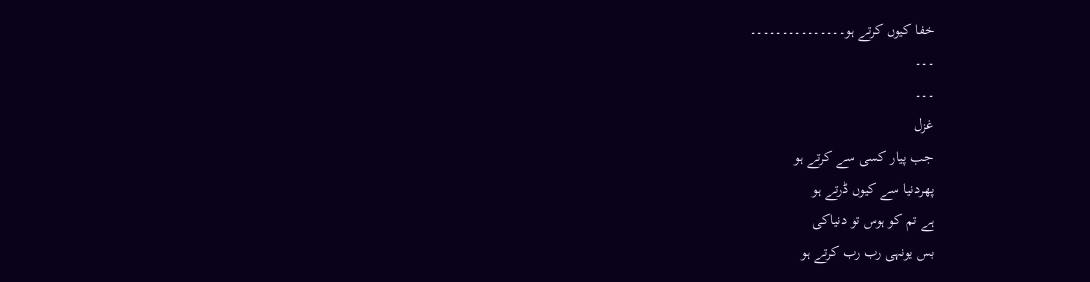خفا کیوں کرتے ہو۔۔۔۔۔۔۔۔۔۔۔۔۔۔۔
۔۔۔
۔۔۔
غزل
جب پیار کسی سے کرتے ہو
پھردنیا سے کیوں ڈرتے ہو
ہے تم کو ہوس تو دنیاکی
بس یونہی رب رب کرتے ہو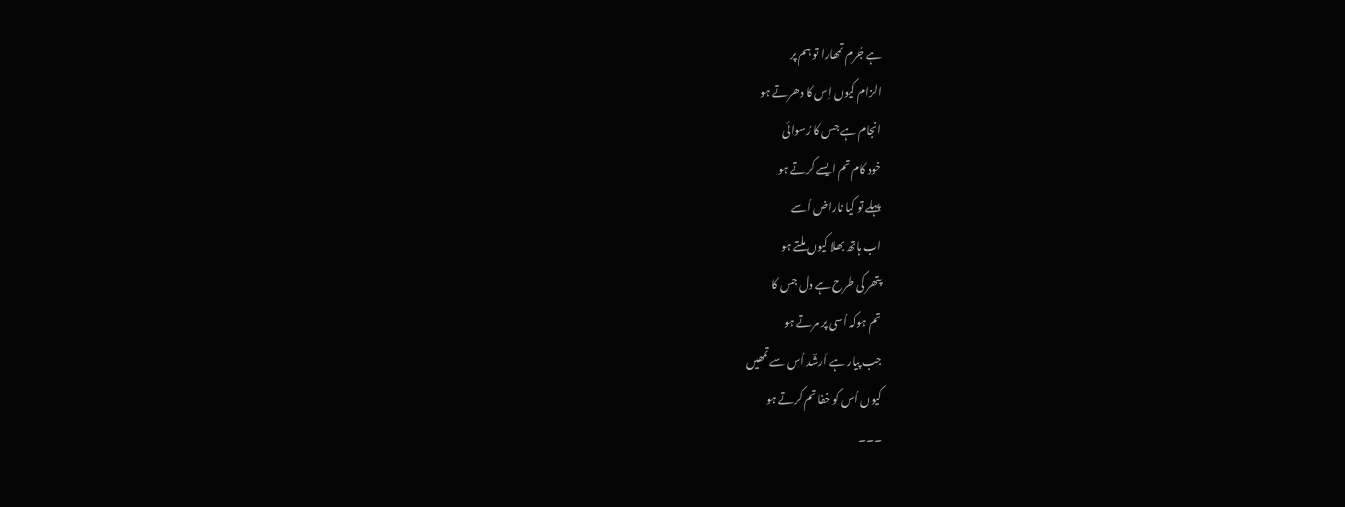ہے جُرم تمھارا تو ہم پر
الزام کیوں اِس کا دھرتے ہو
انجام ہے جس کا رُسوائی
خود کام تم ایسے کرتے ہو
پہلے تو کیا ناراض اُسے
اب ہاتھ بھلا کیوں ملتے ہو
پتھر کی طرح ہے دل جس کا
تم ہوکہ اُسی پر مرتے ہو
جب پیار ہے اَرشؔد اُس سے تمھیں
کیوں اُس کو خفا تم کرتے ہو
۔۔۔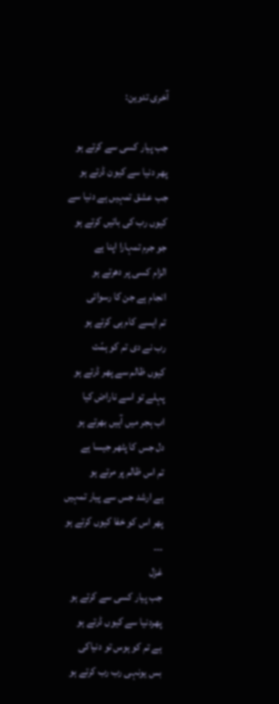آخری تدوین:

جب پیار کسی سے کرتے ہو
پھر دنیا سے کیون ڈرتے ہو
جب عشق تمہیں ہے دنیا سے
کیوں رب کی باتیں کرتے ہو
جو جرم تمہارا اپنا ہے
الزام کسی پر دھرتے ہو
انجام ہے جن کا رسوائی
تم ایسے کام ہی کرتے ہو
رب نے دی تم کو ہمّت
کیوں ظالم سے پھر ڈرتے ہو
پہلے تو اسے ناراض کیا
اب ہجر میں آہیں بھرتے ہو
دل جس کا پٹھر جیسا ہے
تم اس ظالم پر مرتے ہو
ہے ارشد جس سے پیار تمہیں
پھر اس کو خفا کیوں کرتے ہو
۔۔۔
غزل
جب پیار کسی سے کرتے ہو
پھردنیا سے کیوں ڈرتے ہو
ہے تم کو ہوس تو دنیاکی
بس یونہی رب رب کرتے ہو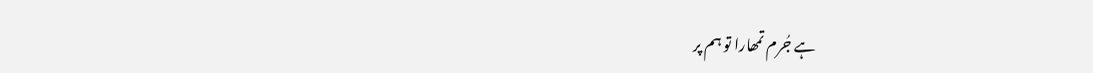ہے جُرم تمھارا تو ہم پر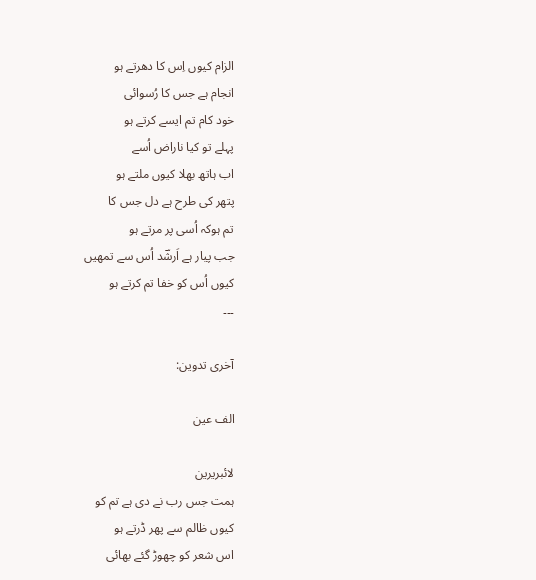الزام کیوں اِس کا دھرتے ہو
انجام ہے جس کا رُسوائی
خود کام تم ایسے کرتے ہو
پہلے تو کیا ناراض اُسے
اب ہاتھ بھلا کیوں ملتے ہو
پتھر کی طرح ہے دل جس کا
تم ہوکہ اُسی پر مرتے ہو
جب پیار ہے اَرشؔد اُس سے تمھیں
کیوں اُس کو خفا تم کرتے ہو
۔۔۔

آخری تدوین:

الف عین

لائبریرین
ہمت جس رب نے دی ہے تم کو
کیوں ظالم سے پھر ڈرتے ہو
اس شعر کو چھوڑ گئے بھائی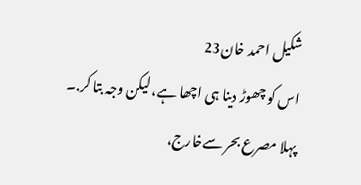شکیل احمد خان23
اس کو چھوڑ دینا ہی اچھا ہے، لیکن وجہ بتا کر.۔
پہلا مصرع بحر سےخارج،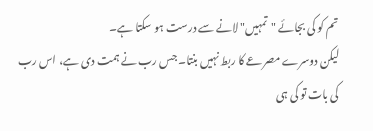تم کو کی بجائے "تمہیں" لانے سے درست ہو سکتا ہے۔
لیکن دوسرے مصرعے کا ربط نہیں بنتا۔ جس رب نے ہمت دی ہے، اس رب کی بات تو کی ہی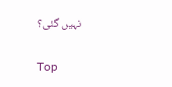نہیں گئی؟

Top